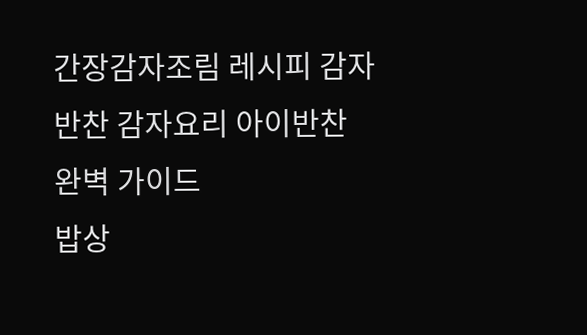간장감자조림 레시피 감자반찬 감자요리 아이반찬 완벽 가이드
밥상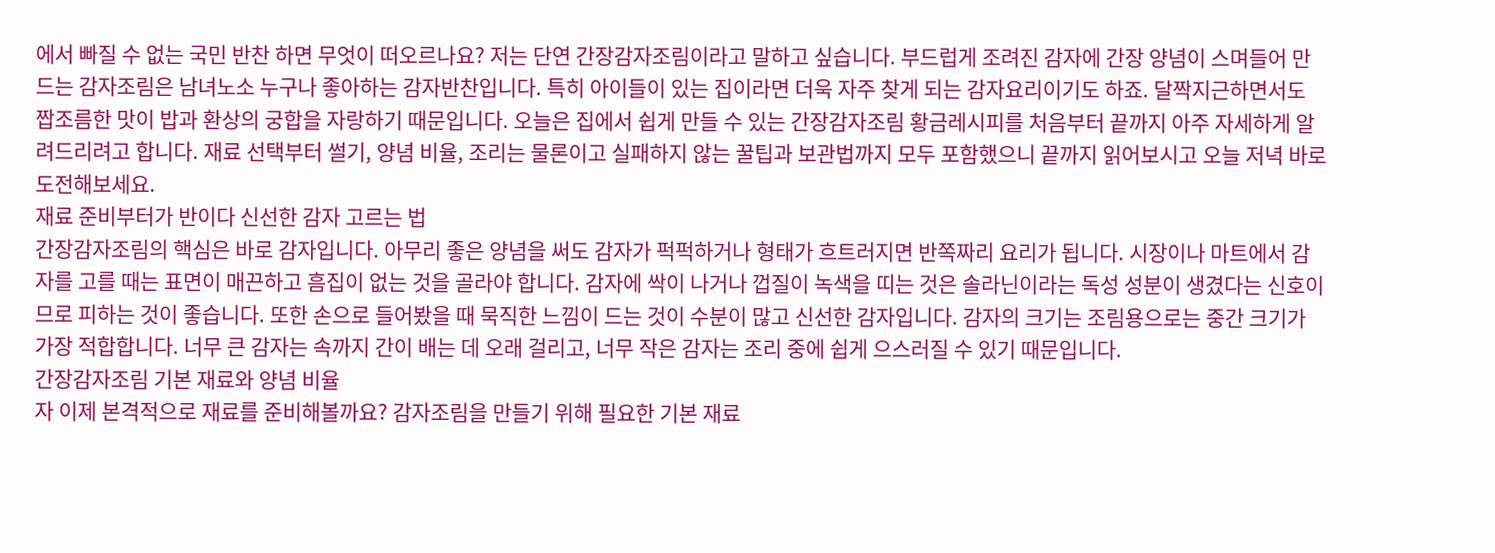에서 빠질 수 없는 국민 반찬 하면 무엇이 떠오르나요? 저는 단연 간장감자조림이라고 말하고 싶습니다. 부드럽게 조려진 감자에 간장 양념이 스며들어 만드는 감자조림은 남녀노소 누구나 좋아하는 감자반찬입니다. 특히 아이들이 있는 집이라면 더욱 자주 찾게 되는 감자요리이기도 하죠. 달짝지근하면서도 짭조름한 맛이 밥과 환상의 궁합을 자랑하기 때문입니다. 오늘은 집에서 쉽게 만들 수 있는 간장감자조림 황금레시피를 처음부터 끝까지 아주 자세하게 알려드리려고 합니다. 재료 선택부터 썰기, 양념 비율, 조리는 물론이고 실패하지 않는 꿀팁과 보관법까지 모두 포함했으니 끝까지 읽어보시고 오늘 저녁 바로 도전해보세요.
재료 준비부터가 반이다 신선한 감자 고르는 법
간장감자조림의 핵심은 바로 감자입니다. 아무리 좋은 양념을 써도 감자가 퍽퍽하거나 형태가 흐트러지면 반쪽짜리 요리가 됩니다. 시장이나 마트에서 감자를 고를 때는 표면이 매끈하고 흠집이 없는 것을 골라야 합니다. 감자에 싹이 나거나 껍질이 녹색을 띠는 것은 솔라닌이라는 독성 성분이 생겼다는 신호이므로 피하는 것이 좋습니다. 또한 손으로 들어봤을 때 묵직한 느낌이 드는 것이 수분이 많고 신선한 감자입니다. 감자의 크기는 조림용으로는 중간 크기가 가장 적합합니다. 너무 큰 감자는 속까지 간이 배는 데 오래 걸리고, 너무 작은 감자는 조리 중에 쉽게 으스러질 수 있기 때문입니다.
간장감자조림 기본 재료와 양념 비율
자 이제 본격적으로 재료를 준비해볼까요? 감자조림을 만들기 위해 필요한 기본 재료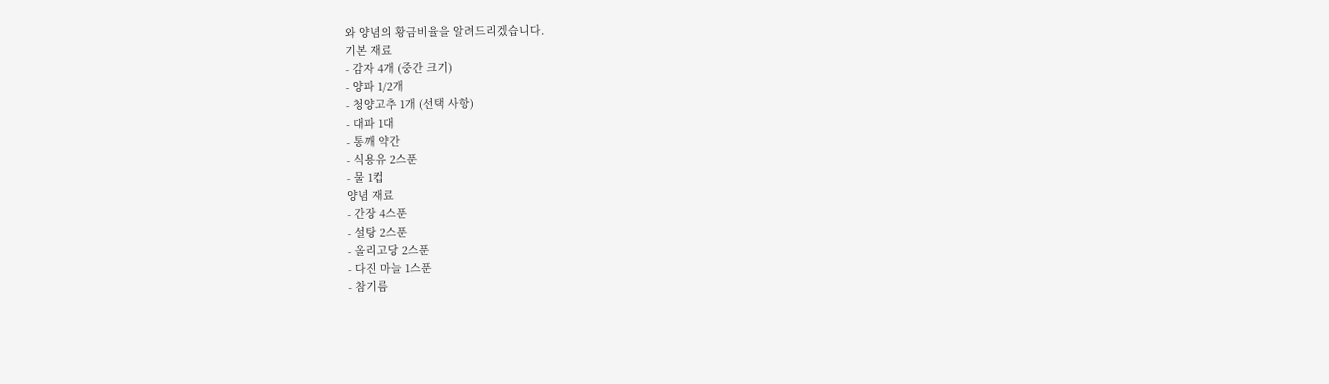와 양념의 황금비율을 알려드리겠습니다.
기본 재료
- 감자 4개 (중간 크기)
- 양파 1/2개
- 청양고추 1개 (선택 사항)
- 대파 1대
- 통깨 약간
- 식용유 2스푼
- 물 1컵
양념 재료
- 간장 4스푼
- 설탕 2스푼
- 올리고당 2스푼
- 다진 마늘 1스푼
- 참기름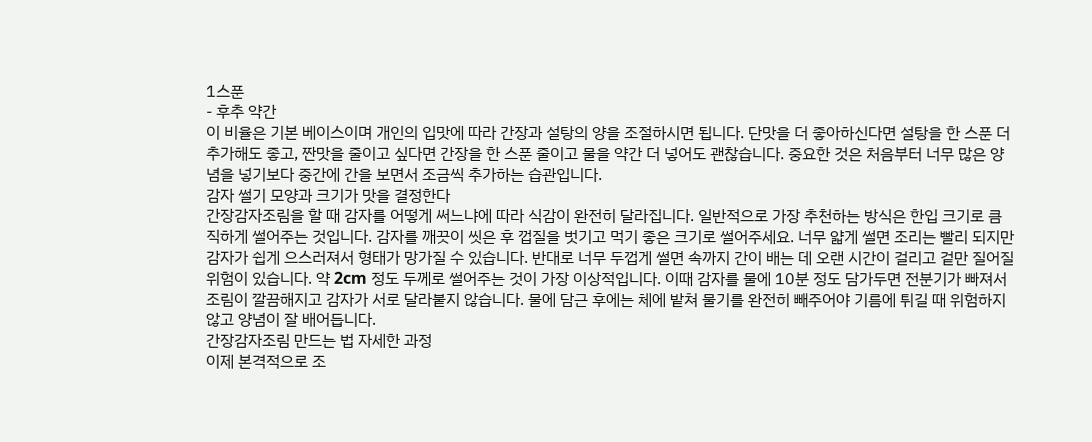1스푼
- 후추 약간
이 비율은 기본 베이스이며 개인의 입맛에 따라 간장과 설탕의 양을 조절하시면 됩니다. 단맛을 더 좋아하신다면 설탕을 한 스푼 더 추가해도 좋고, 짠맛을 줄이고 싶다면 간장을 한 스푼 줄이고 물을 약간 더 넣어도 괜찮습니다. 중요한 것은 처음부터 너무 많은 양념을 넣기보다 중간에 간을 보면서 조금씩 추가하는 습관입니다.
감자 썰기 모양과 크기가 맛을 결정한다
간장감자조림을 할 때 감자를 어떻게 써느냐에 따라 식감이 완전히 달라집니다. 일반적으로 가장 추천하는 방식은 한입 크기로 큼직하게 썰어주는 것입니다. 감자를 깨끗이 씻은 후 껍질을 벗기고 먹기 좋은 크기로 썰어주세요. 너무 얇게 썰면 조리는 빨리 되지만 감자가 쉽게 으스러져서 형태가 망가질 수 있습니다. 반대로 너무 두껍게 썰면 속까지 간이 배는 데 오랜 시간이 걸리고 겉만 질어질 위험이 있습니다. 약 2cm 정도 두께로 썰어주는 것이 가장 이상적입니다. 이때 감자를 물에 10분 정도 담가두면 전분기가 빠져서 조림이 깔끔해지고 감자가 서로 달라붙지 않습니다. 물에 담근 후에는 체에 밭쳐 물기를 완전히 빼주어야 기름에 튀길 때 위험하지 않고 양념이 잘 배어듭니다.
간장감자조림 만드는 법 자세한 과정
이제 본격적으로 조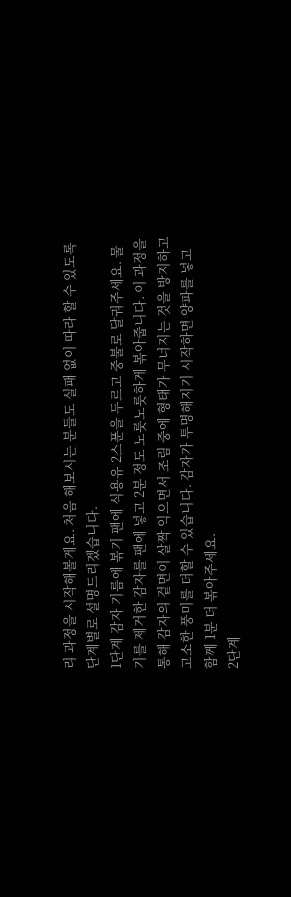리 과정을 시작해볼게요. 처음 해보시는 분들도 실패 없이 따라 할 수 있도록 단계별로 설명드리겠습니다.
1단계 감자 기름에 볶기 팬에 식용유 2스푼을 두르고 중불로 달궈주세요. 물기를 제거한 감자를 팬에 넣고 2분 정도 노릇노릇하게 볶아줍니다. 이 과정을 통해 감자의 겉면이 살짝 익으면서 조림 중에 형태가 무너지는 것을 방지하고 고소한 풍미를 더할 수 있습니다. 감자가 투명해지기 시작하면 양파를 넣고 함께 1분 더 볶아주세요.
2단계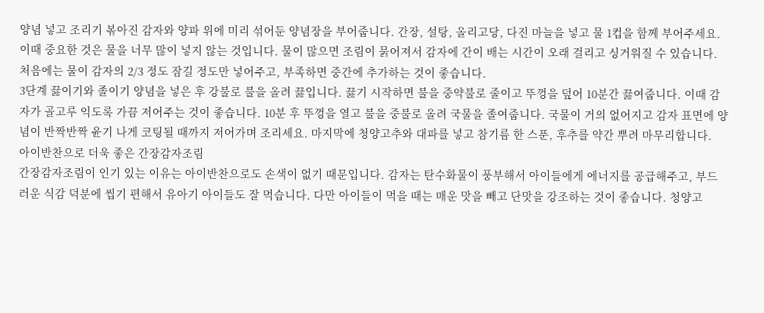양념 넣고 조리기 볶아진 감자와 양파 위에 미리 섞어둔 양념장을 부어줍니다. 간장, 설탕, 올리고당, 다진 마늘을 넣고 물 1컵을 함께 부어주세요. 이때 중요한 것은 물을 너무 많이 넣지 않는 것입니다. 물이 많으면 조림이 묽어져서 감자에 간이 배는 시간이 오래 걸리고 싱거워질 수 있습니다. 처음에는 물이 감자의 2/3 정도 잠길 정도만 넣어주고, 부족하면 중간에 추가하는 것이 좋습니다.
3단계 끓이기와 졸이기 양념을 넣은 후 강불로 불을 올려 끓입니다. 끓기 시작하면 불을 중약불로 줄이고 뚜껑을 덮어 10분간 끓여줍니다. 이때 감자가 골고루 익도록 가끔 저어주는 것이 좋습니다. 10분 후 뚜껑을 열고 불을 중불로 올려 국물을 졸여줍니다. 국물이 거의 없어지고 감자 표면에 양념이 반짝반짝 윤기 나게 코팅될 때까지 저어가며 조리세요. 마지막에 청양고추와 대파를 넣고 참기름 한 스푼, 후추를 약간 뿌려 마무리합니다.
아이반찬으로 더욱 좋은 간장감자조림
간장감자조림이 인기 있는 이유는 아이반찬으로도 손색이 없기 때문입니다. 감자는 탄수화물이 풍부해서 아이들에게 에너지를 공급해주고, 부드러운 식감 덕분에 씹기 편해서 유아기 아이들도 잘 먹습니다. 다만 아이들이 먹을 때는 매운 맛을 빼고 단맛을 강조하는 것이 좋습니다. 청양고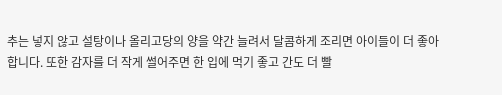추는 넣지 않고 설탕이나 올리고당의 양을 약간 늘려서 달콤하게 조리면 아이들이 더 좋아합니다. 또한 감자를 더 작게 썰어주면 한 입에 먹기 좋고 간도 더 빨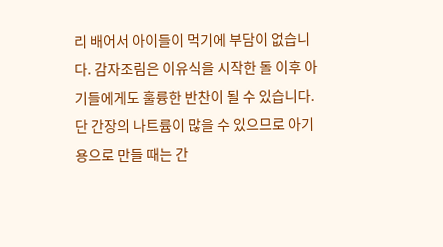리 배어서 아이들이 먹기에 부담이 없습니다. 감자조림은 이유식을 시작한 돌 이후 아기들에게도 훌륭한 반찬이 될 수 있습니다. 단 간장의 나트륨이 많을 수 있으므로 아기용으로 만들 때는 간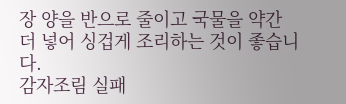장 양을 반으로 줄이고 국물을 약간 더 넣어 싱겁게 조리하는 것이 좋습니다.
감자조림 실패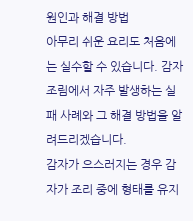원인과 해결 방법
아무리 쉬운 요리도 처음에는 실수할 수 있습니다. 감자조림에서 자주 발생하는 실패 사례와 그 해결 방법을 알려드리겠습니다.
감자가 으스러지는 경우 감자가 조리 중에 형태를 유지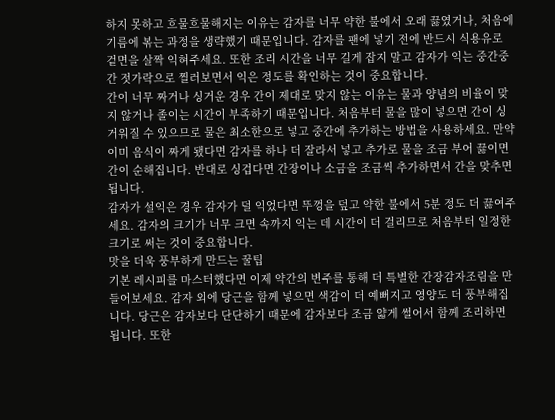하지 못하고 흐물흐물해지는 이유는 감자를 너무 약한 불에서 오래 끓였거나, 처음에 기름에 볶는 과정을 생략했기 때문입니다. 감자를 팬에 넣기 전에 반드시 식용유로 겉면을 살짝 익혀주세요. 또한 조리 시간을 너무 길게 잡지 말고 감자가 익는 중간중간 젓가락으로 찔러보면서 익은 정도를 확인하는 것이 중요합니다.
간이 너무 짜거나 싱거운 경우 간이 제대로 맞지 않는 이유는 물과 양념의 비율이 맞지 않거나 졸이는 시간이 부족하기 때문입니다. 처음부터 물을 많이 넣으면 간이 싱거워질 수 있으므로 물은 최소한으로 넣고 중간에 추가하는 방법을 사용하세요. 만약 이미 음식이 짜게 됐다면 감자를 하나 더 잘라서 넣고 추가로 물을 조금 부어 끓이면 간이 순해집니다. 반대로 싱겁다면 간장이나 소금을 조금씩 추가하면서 간을 맞추면 됩니다.
감자가 설익은 경우 감자가 덜 익었다면 뚜껑을 덮고 약한 불에서 5분 정도 더 끓여주세요. 감자의 크기가 너무 크면 속까지 익는 데 시간이 더 걸리므로 처음부터 일정한 크기로 써는 것이 중요합니다.
맛을 더욱 풍부하게 만드는 꿀팁
기본 레시피를 마스터했다면 이제 약간의 변주를 통해 더 특별한 간장감자조림을 만들어보세요. 감자 외에 당근을 함께 넣으면 색감이 더 예뻐지고 영양도 더 풍부해집니다. 당근은 감자보다 단단하기 때문에 감자보다 조금 얇게 썰어서 함께 조리하면 됩니다. 또한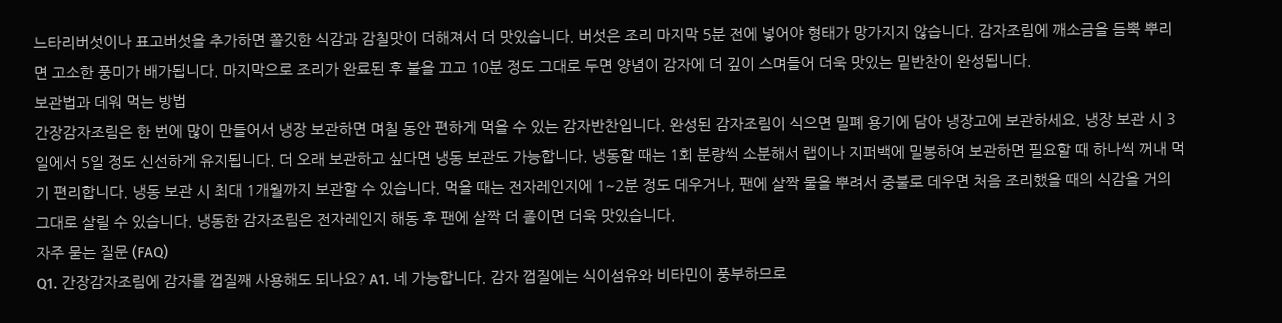느타리버섯이나 표고버섯을 추가하면 쫄깃한 식감과 감칠맛이 더해져서 더 맛있습니다. 버섯은 조리 마지막 5분 전에 넣어야 형태가 망가지지 않습니다. 감자조림에 깨소금을 듬뿍 뿌리면 고소한 풍미가 배가됩니다. 마지막으로 조리가 완료된 후 불을 끄고 10분 정도 그대로 두면 양념이 감자에 더 깊이 스며들어 더욱 맛있는 밑반찬이 완성됩니다.
보관법과 데워 먹는 방법
간장감자조림은 한 번에 많이 만들어서 냉장 보관하면 며칠 동안 편하게 먹을 수 있는 감자반찬입니다. 완성된 감자조림이 식으면 밀폐 용기에 담아 냉장고에 보관하세요. 냉장 보관 시 3일에서 5일 정도 신선하게 유지됩니다. 더 오래 보관하고 싶다면 냉동 보관도 가능합니다. 냉동할 때는 1회 분량씩 소분해서 랩이나 지퍼백에 밀봉하여 보관하면 필요할 때 하나씩 꺼내 먹기 편리합니다. 냉동 보관 시 최대 1개월까지 보관할 수 있습니다. 먹을 때는 전자레인지에 1~2분 정도 데우거나, 팬에 살짝 물을 뿌려서 중불로 데우면 처음 조리했을 때의 식감을 거의 그대로 살릴 수 있습니다. 냉동한 감자조림은 전자레인지 해동 후 팬에 살짝 더 졸이면 더욱 맛있습니다.
자주 묻는 질문 (FAQ)
Q1. 간장감자조림에 감자를 껍질째 사용해도 되나요? A1. 네 가능합니다. 감자 껍질에는 식이섬유와 비타민이 풍부하므로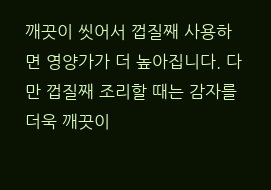깨끗이 씻어서 껍질째 사용하면 영양가가 더 높아집니다. 다만 껍질째 조리할 때는 감자를 더욱 깨끗이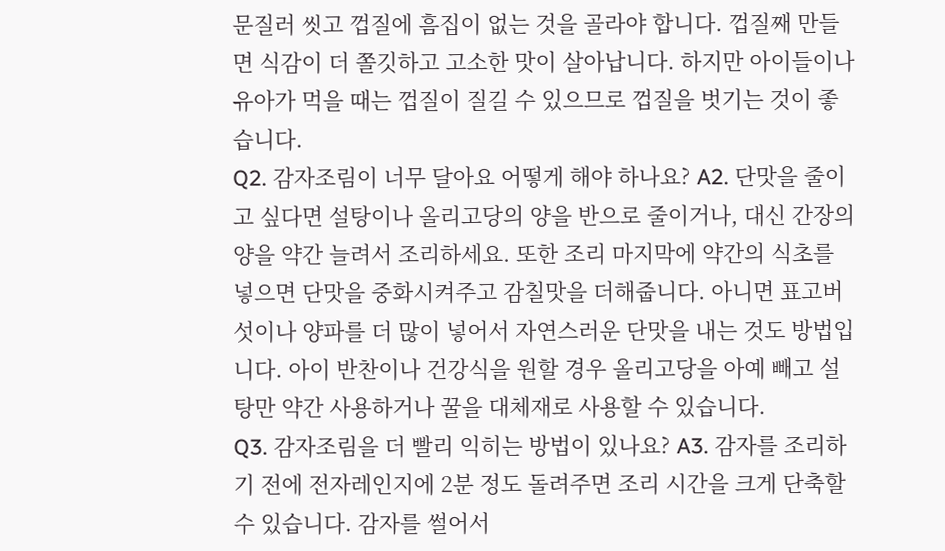문질러 씻고 껍질에 흠집이 없는 것을 골라야 합니다. 껍질째 만들면 식감이 더 쫄깃하고 고소한 맛이 살아납니다. 하지만 아이들이나 유아가 먹을 때는 껍질이 질길 수 있으므로 껍질을 벗기는 것이 좋습니다.
Q2. 감자조림이 너무 달아요 어떻게 해야 하나요? A2. 단맛을 줄이고 싶다면 설탕이나 올리고당의 양을 반으로 줄이거나, 대신 간장의 양을 약간 늘려서 조리하세요. 또한 조리 마지막에 약간의 식초를 넣으면 단맛을 중화시켜주고 감칠맛을 더해줍니다. 아니면 표고버섯이나 양파를 더 많이 넣어서 자연스러운 단맛을 내는 것도 방법입니다. 아이 반찬이나 건강식을 원할 경우 올리고당을 아예 빼고 설탕만 약간 사용하거나 꿀을 대체재로 사용할 수 있습니다.
Q3. 감자조림을 더 빨리 익히는 방법이 있나요? A3. 감자를 조리하기 전에 전자레인지에 2분 정도 돌려주면 조리 시간을 크게 단축할 수 있습니다. 감자를 썰어서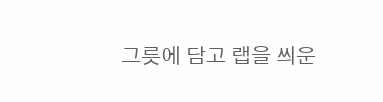그릇에 담고 랩을 씌운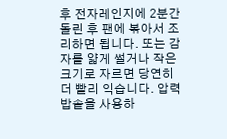후 전자레인지에 2분간 돌린 후 팬에 볶아서 조리하면 됩니다. 또는 감자를 얇게 썰거나 작은 크기로 자르면 당연히 더 빨리 익습니다. 압력밥솥을 사용하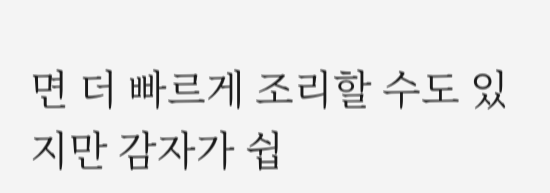면 더 빠르게 조리할 수도 있지만 감자가 쉽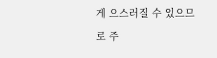게 으스러질 수 있으므로 주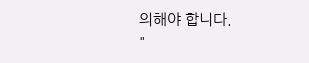의해야 합니다.
"